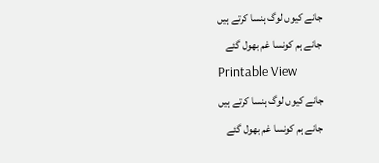جانے کیوں لوگ ہنسا کرتے ہیں
جانے ہم کونسا غم بھول گئے
Printable View
جانے کیوں لوگ ہنسا کرتے ہیں
جانے ہم کونسا غم بھول گئے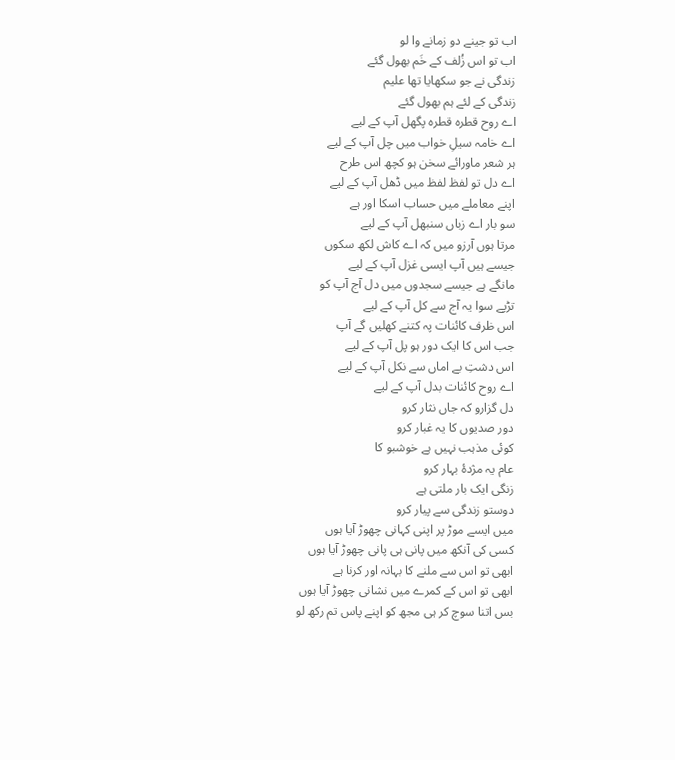اب تو جینے دو زمانے وا لو
اب تو اس زُلف کے خَم بھول گئے
زندگی نے جو سکھایا تھا علیم
زندگی کے لئے ہم بھول گئے
اے روح قطرہ قطرہ پگھل آپ کے لیے
اے خامہ سیلِ خواب میں چل آپ کے لیے
ہر شعر ماورائے سخن ہو کچھ اس طرح
اے دل تو لفظ لفظ میں ڈھل آپ کے لیے
اپنے معاملے میں حساب اسکا اور ہے
سو بار اے زباں سنبھل آپ کے لیے
مرتا ہوں آرزو میں کہ اے کاش لکھ سکوں
جیسے ہیں آپ ایسی غزل آپ کے لیے
مانگے ہے جیسے سجدوں میں دل آج آپ کو
تڑپے سوا یہ آج سے کل آپ کے لیے
اس ظرف کائنات پہ کتنے کھلیں گے آپ
جب اس کا ایک دور ہو پل آپ کے لیے
اس دشتِ بے اماں سے نکل آپ کے لیے
اے روح کائنات بدل آپ کے لیے
دل گزارو کہ جاں نثار کرو
دور صدیوں کا یہ غبار کرو
کوئی مذہب نہیں ہے خوشبو کا
عام یہ مژدۂ بہار کرو
زنگی ایک بار ملتی ہے
دوستو زندگی سے پیار کرو
میں ایسے موڑ پر اپنی کہانی چھوڑ آیا ہوں
کسی کی آنکھ میں پانی ہی پانی چھوڑ آیا ہوں
ابھی تو اس سے ملنے کا بہانہ اور کرنا ہے
ابھی تو اس کے کمرے میں نشانی چھوڑ آیا ہوں
بس اتنا سوچ کر ہی مجھ کو اپنے پاس تم رکھ لو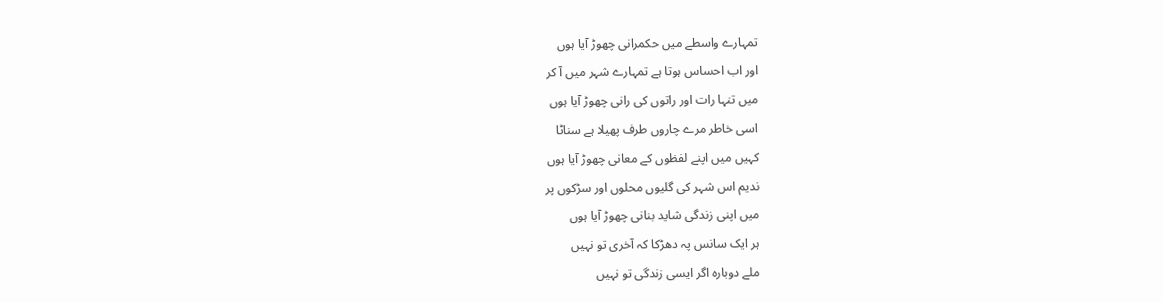تمہارے واسطے میں حکمرانی چھوڑ آیا ہوں
اور اب احساس ہوتا ہے تمہارے شہر میں آ کر
میں تنہا رات اور راتوں کی رانی چھوڑ آیا ہوں
اسی خاطر مرے چاروں طرف پھیلا ہے سناٹا
کہیں میں اپنے لفظوں کے معانی چھوڑ آیا ہوں
ندیم اس شہر کی گلیوں محلوں اور سڑکوں پر
میں اپنی زندگی شاید بنانی چھوڑ آیا ہوں
ہر ایک سانس پہ دھڑکا کہ آخری تو نہیں
ملے دوبارہ اگر ایسی زندگی تو نہیں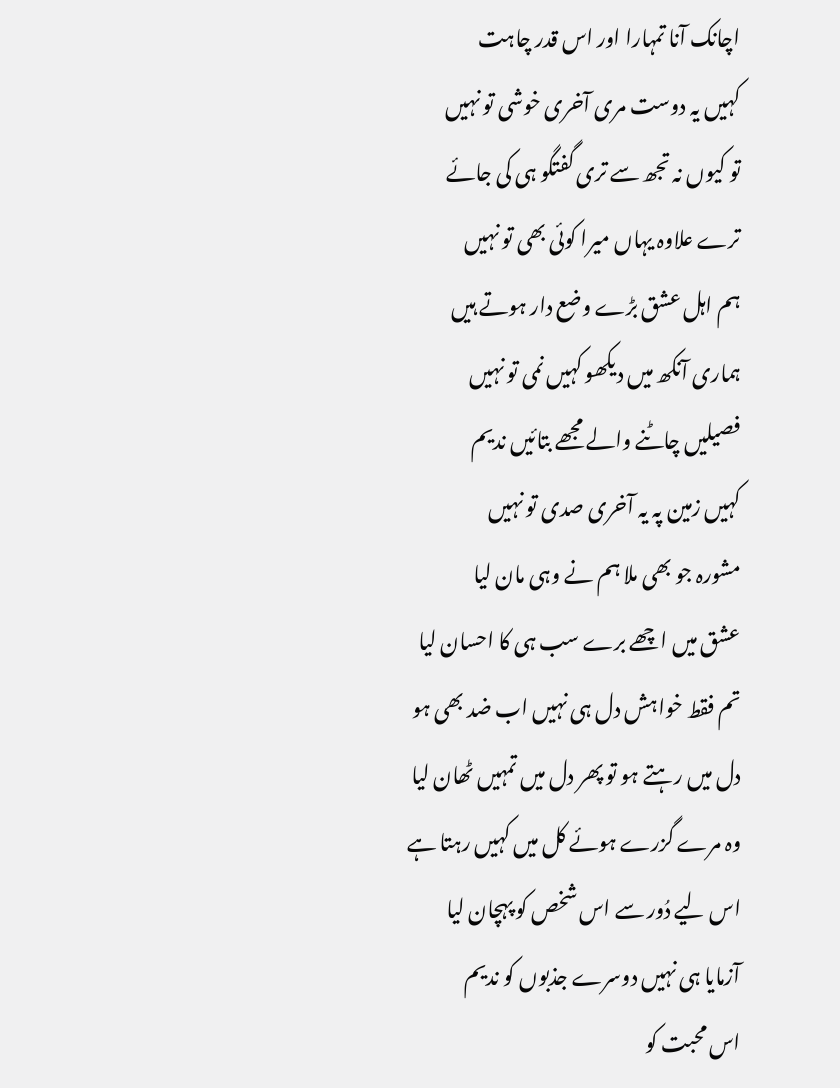اچانک آنا تمہارا اور اس قدر چاہت
کہیں یہ دوست مری آخری خوشی تو نہیں
تو کیوں نہ تجھ سے تری گفتگو ہی کی جائے
ترے علاوہ یہاں میرا کوئی بھی تو نہیں
ہم اہل عشق بڑے وضع دار ہوتے ہیں
ہماری آنکھ میں دیکھو کہیں نمی تو نہیں
فصیلیں چاٹنے والے مجھے بتائیں ندیم
کہیں زمین پہ یہ آخری صدی تو نہیں
مشورہ جو بھی ملا ہم نے وہی مان لیا
عشق میں اچھے برے سب ہی کا احسان لیا
تم فقط خواہش دل ہی نہیں اب ضد بھی ہو
دل میں رہتے ہو تو پھر دل میں تمہیں ٹھان لیا
وہ مرے گزرے ہوئے کل میں کہیں رہتا ہے
اس لیے دُور سے اس شخص کو پہچان لیا
آزمایا ہی نہیں دوسرے جذبوں کو ندیم
اس محبت کو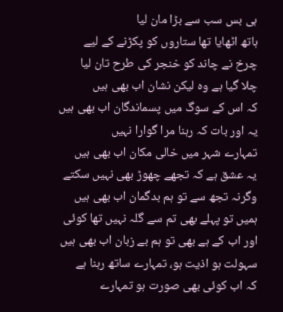ہی بس سب سے بڑا مان لیا
ہاتھ اٹھایا تھا ستاروں کو پکڑنے کے لیے
چرخ نے چاند کو خنجر کی طرح تان لیا
چلا گیا ہے وہ لیکن نشان اب بھی ہیں
کہ اس کے سوگ میں پسماندگان اب بھی ہیں
یہ اور بات کہ رہنا مرا گوارا نہیں
تمہارے شہر میں خالی مکان اب بھی ہیں
یہ عشق ہے کہ تجھے چھوڑ بھی نہیں سکتے
وگرنہ تجھ سے تو ہم بدگمان اب بھی ہیں
ہمیں تو پہلے بھی تم سے گلہ نہیں تھا کوئی
اور اب کے ہے بھی تو ہم بے زبان اب بھی ہیں
سہولت ہو اذیت ہو، تمہارے ساتھ رہنا ہے
کہ اب کوئی بھی صورت ہو تمہارے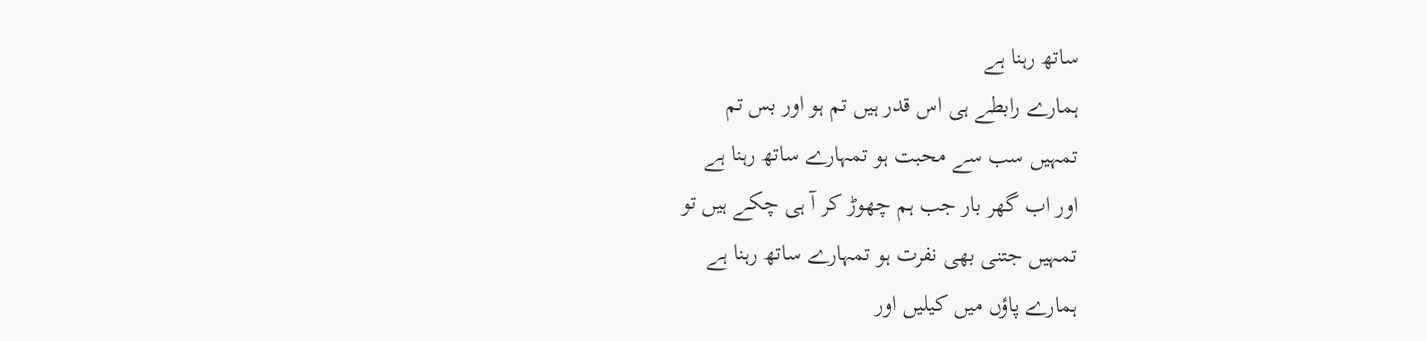ساتھ رہنا ہے
ہمارے رابطے ہی اس قدر ہیں تم ہو اور بس تم
تمہیں سب سے محبت ہو تمہارے ساتھ رہنا ہے
اور اب گھر بار جب ہم چھوڑ کر آ ہی چکے ہیں تو
تمہیں جتنی بھی نفرت ہو تمہارے ساتھ رہنا ہے
ہمارے پاؤں میں کیلیں اور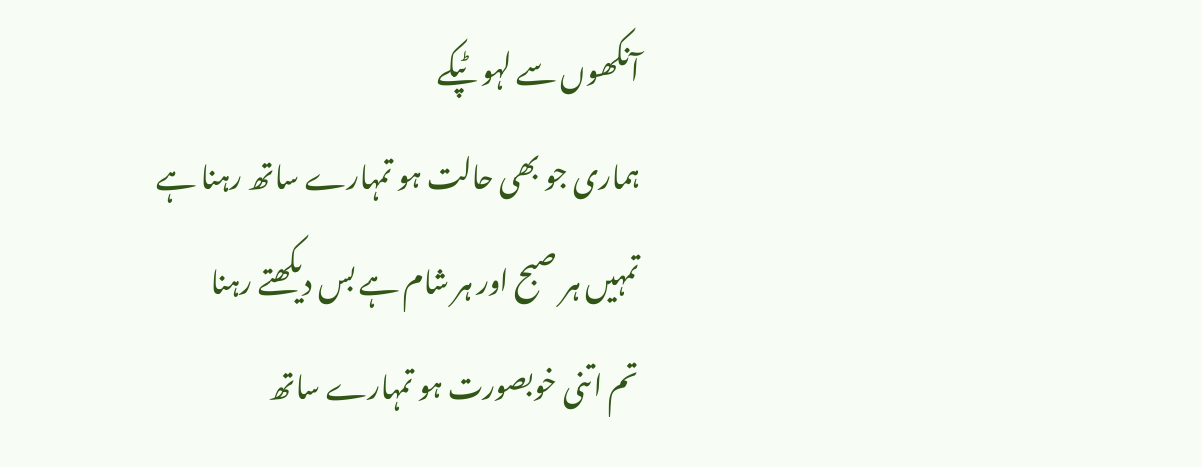آنکھوں سے لہو ٹپکے
ہماری جو بھی حالت ہو تمہارے ساتھ رہنا ہے
تمہیں ہر صبح اور ہر شام ہے بس دیکھتے رہنا
تم اتنی خوبصورت ہو تمہارے ساتھ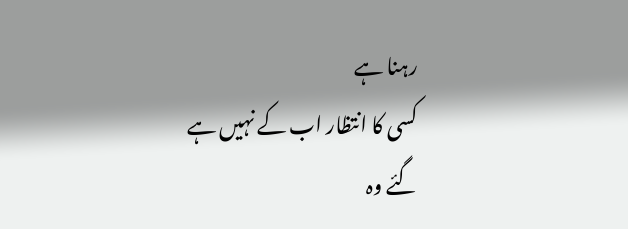رہنا ہے
کسی کا انتظار اب کے نہیں ہے
گئے وہ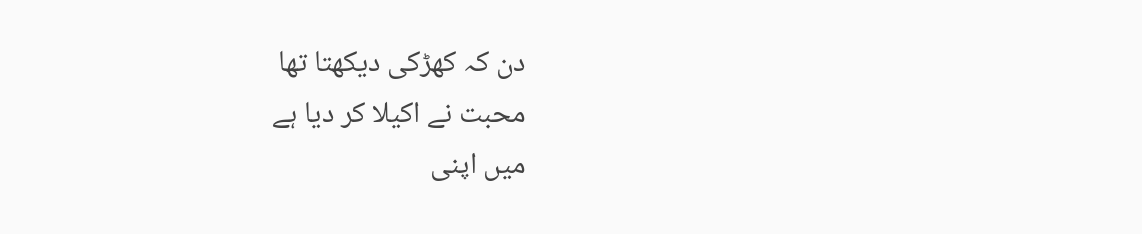دن کہ کھڑکی دیکھتا تھا
محبت نے اکیلا کر دیا ہے
میں اپنی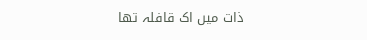ذات میں اک قافلہ تھا